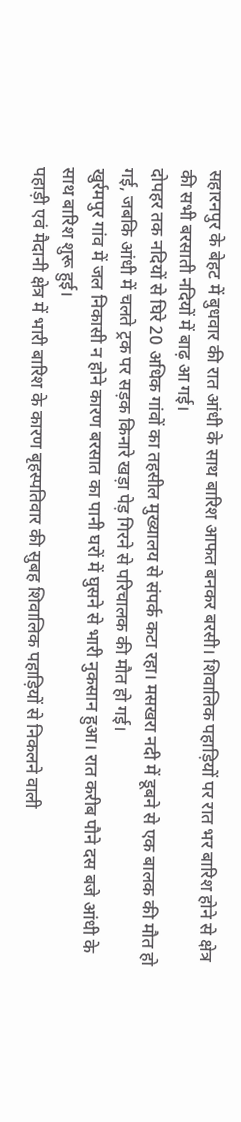सहारनपुर के बेहट में बुधवार की रात आंधी के साथ बारिश आफत बनकर बरसी। शिवालिक पहाड़ियों पर रात भर बारिश होने से क्षेत्र की सभी बरसाती नदियों में बाढ़ आ गई।
दोपहर तक नदियों से घिरे 20 अधिक गांवों का तहसील मुख्यालय से संपर्क कटा रहा। मसखरा नदी में डूबने से एक बालक की मौत हो गई, जबकि आंधी में चलते ट्रक पर सड़क किनारे खड़ा पेड़ गिरने से परिचालक की मौत हो गई।
खुर्रमपुर गांव में जल निकासी न होने कारण बरसात का पानी घरों में घुसने से भारी नुकसान हुआ। रात करीब पौने दस बजे आंधी के साथ बारिश शुरू हुई।
पहाड़ी एवं मैदानी क्षेत्र में भारी बारिश के कारण बृहस्पतिवार की सुबह शिवालिक पहाड़ियों से निकलने वाली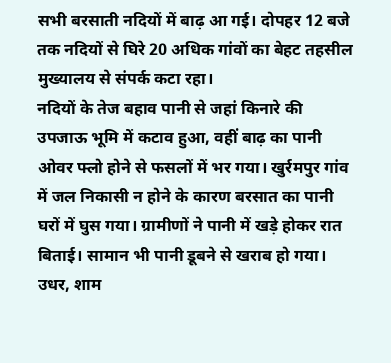सभी बरसाती नदियों में बाढ़ आ गई। दोपहर 12 बजे तक नदियों से घिरे 20 अधिक गांवों का बेहट तहसील मुख्यालय से संपर्क कटा रहा।
नदियों के तेज बहाव पानी से जहां किनारे की उपजाऊ भूमि में कटाव हुआ, वहीं बाढ़ का पानी ओवर फ्लो होने से फसलों में भर गया। खुर्रमपुर गांव में जल निकासी न होने के कारण बरसात का पानी घरों में घुस गया। ग्रामीणों ने पानी में खड़े होकर रात बिताई। सामान भी पानी डूबने से खराब हो गया।
उधर, शाम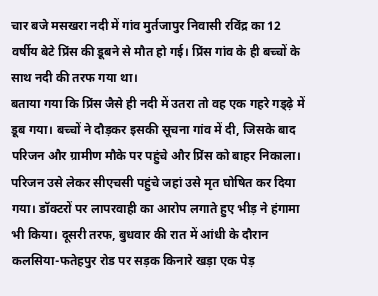चार बजे मसखरा नदी में गांव मुर्तजापुर निवासी रविंद्र का 12 वर्षीय बेटे प्रिंस की डूबने से मौत हो गई। प्रिंस गांव के ही बच्चों के साथ नदी की तरफ गया था।
बताया गया कि प्रिंस जैसे ही नदी में उतरा तो वह एक गहरे गड्ढ़े में डूब गया। बच्चों ने दौड़कर इसकी सूचना गांव में दी, जिसके बाद परिजन और ग्रामीण मौके पर पहुंचे और प्रिंस को बाहर निकाला।
परिजन उसे लेकर सीएचसी पहुंचे जहां उसे मृत घोषित कर दिया गया। डॉक्टरों पर लापरवाही का आरोप लगाते हुए भीड़ ने हंगामा भी किया। दूसरी तरफ, बुधवार की रात में आंधी के दौरान कलसिया-फतेहपुर रोड पर सड़क किनारे खड़ा एक पेड़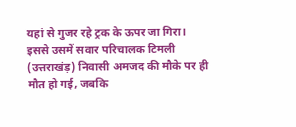यहां से गुजर रहे ट्रक के ऊपर जा गिरा।
इससे उसमें सवार परिचालक टिमली (उत्तराखंड़) निवासी अमजद की मौके पर ही मौत हो गई, जबकि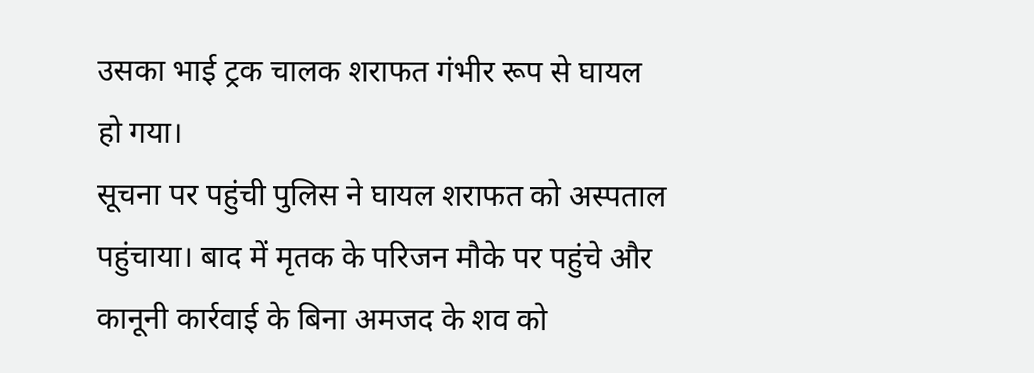उसका भाई ट्रक चालक शराफत गंभीर रूप से घायल हो गया।
सूचना पर पहुंची पुलिस ने घायल शराफत को अस्पताल पहुंचाया। बाद में मृतक के परिजन मौके पर पहुंचे और कानूनी कार्रवाई के बिना अमजद के शव को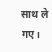साथ ले गए।